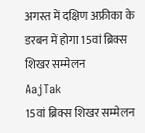अगस्त में दक्षिण अफ्रीका के डरबन में होगा 15वां ब्रिक्स शिखर सम्मेलन
AajTak
15वां ब्रिक्स शिखर सम्मेलन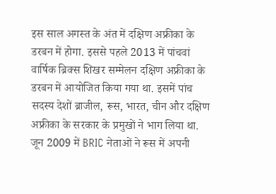इस साल अगस्त के अंत में दक्षिण अफ्रीका के डरबन में होगा. इससे पहले 2013 में पांचवां वार्षिक ब्रिक्स शिखर सम्मेलन दक्षिण अफ्रीका के डरबन में आयोजित किया गया था. इसमें पांच सदस्य देशों ब्राजील, रूस, भारत, चीन और दक्षिण अफ्रीका के सरकार के प्रमुखों ने भाग लिया था. जून 2009 में BRIC नेताओं ने रूस में अपनी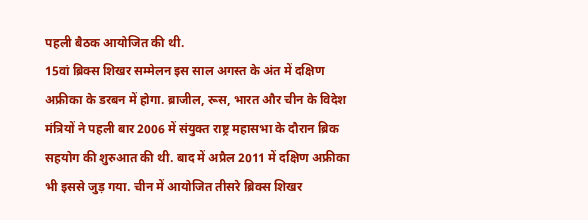पहली बैठक आयोजित की थी.
15वां ब्रिक्स शिखर सम्मेलन इस साल अगस्त के अंत में दक्षिण अफ्रीका के डरबन में होगा. ब्राजील, रूस, भारत और चीन के विदेश मंत्रियों ने पहली बार 2006 में संयुक्त राष्ट्र महासभा के दौरान ब्रिक सहयोग की शुरुआत की थी. बाद में अप्रैल 2011 में दक्षिण अफ्रीका भी इससे जुड़ गया. चीन में आयोजित तीसरे ब्रिक्स शिखर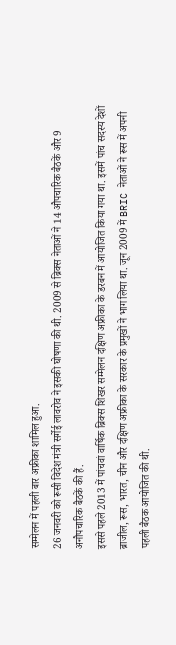सम्मेलन में पहली बार अफ्रीका शामिल हुआ.
26 जनवरी को रूसी विदेश मंत्री सर्गेई लावरोव ने इसकी घोषणा की थी. 2009 से ब्रिक्स नेताओं ने 14 औपचारिक बैठकें और 9 अनौपचारिक बैठकें की हैं.
इससे पहले 2013 में पांचवां वार्षिक ब्रिक्स शिखर सम्मेलन दक्षिण अफ्रीका के डरबन में आयोजित किया गया था. इसमें पांच सदस्य देशों ब्राजील, रूस, भारत, चीन और दक्षिण अफ्रीका के सरकार के प्रमुखों ने भाग लिया था. जून 2009 में BRIC नेताओं ने रूस में अपनी पहली बैठक आयोजित की थी.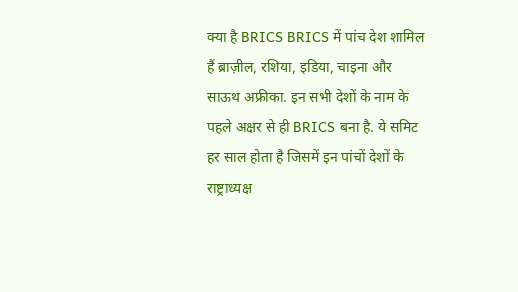क्या है BRICS BRICS में पांच देश शामिल हैं ब्राज़ील, रशिया, इडिया, चाइना और साऊथ अफ्रीका. इन सभी देशों के नाम के पहले अक्षर से ही BRICS बना है. ये समिट हर साल होता है जिसमें इन पांचों देशों के राष्ट्राध्यक्ष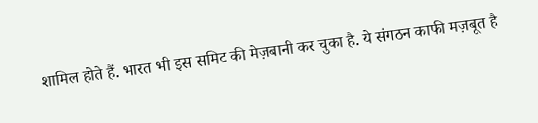शामिल होते हैं. भारत भी इस समिट की मेज़बानी कर चुका है. ये संगठन काफी मज़बूत है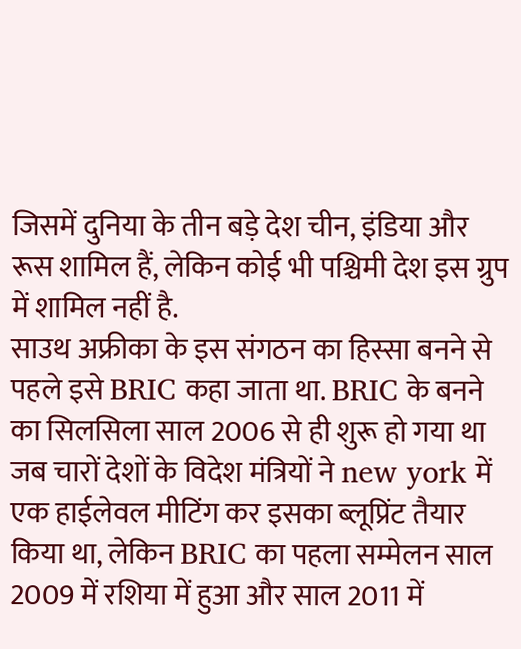जिसमें दुनिया के तीन बड़े देश चीन, इंडिया और रूस शामिल हैं, लेकिन कोई भी पश्चिमी देश इस ग्रुप में शामिल नहीं है.
साउथ अफ्रीका के इस संगठन का हिस्सा बनने से पहले इसे BRIC कहा जाता था. BRIC के बनने का सिलसिला साल 2006 से ही शुरू हो गया था जब चारों देशों के विदेश मंत्रियों ने new york में एक हाईलेवल मीटिंग कर इसका ब्लूप्रिंट तैयार किया था, लेकिन BRIC का पहला सम्मेलन साल 2009 में रशिया में हुआ और साल 2011 में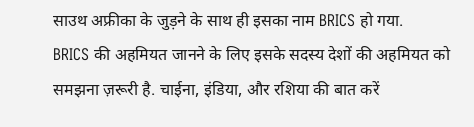साउथ अफ्रीका के जुड़ने के साथ ही इसका नाम BRICS हो गया.
BRICS की अहमियत जानने के लिए इसके सदस्य देशों की अहमियत को समझना ज़रूरी है. चाईना, इंडिया, और रशिया की बात करें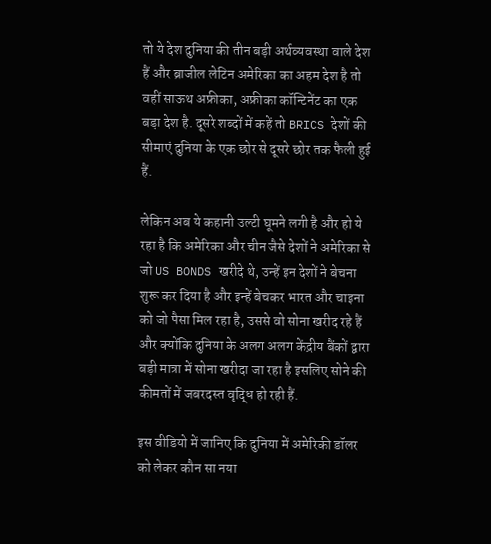तो ये देश दुनिया की तीन बड़ी अर्थव्यवस्था वाले देश हैं और ब्राजील लेटिन अमेरिका का अहम देश है तो वहीं साऊथ अफ्रीका, अफ्रीका कॉन्टिनेंट का एक बड़ा देश है. दूसरे शब्दों में कहें तो BRICS देशों की सीमाएं दुनिया के एक छोर से दूसरे छोर तक फैली हुई हैं.

लेकिन अब ये कहानी उल्टी घूमने लगी है और हो ये रहा है कि अमेरिका और चीन जैसे देशों ने अमेरिका से जो US BONDS खरीदे थे, उन्हें इन देशों ने बेचना शुरू कर दिया है और इन्हें बेचकर भारत और चाइना को जो पैसा मिल रहा है, उससे वो सोना खरीद रहे हैं और क्योंकि दुनिया के अलग अलग केंद्रीय बैंकों द्वारा बड़ी मात्रा में सोना खरीदा जा रहा है इसलिए सोने की कीमतों में जबरदस्त वृद्धि हो रही हैं.

इस वीडियो में जानिए कि दुनिया में अमेरिकी डॉलर को लेकर कौन सा नया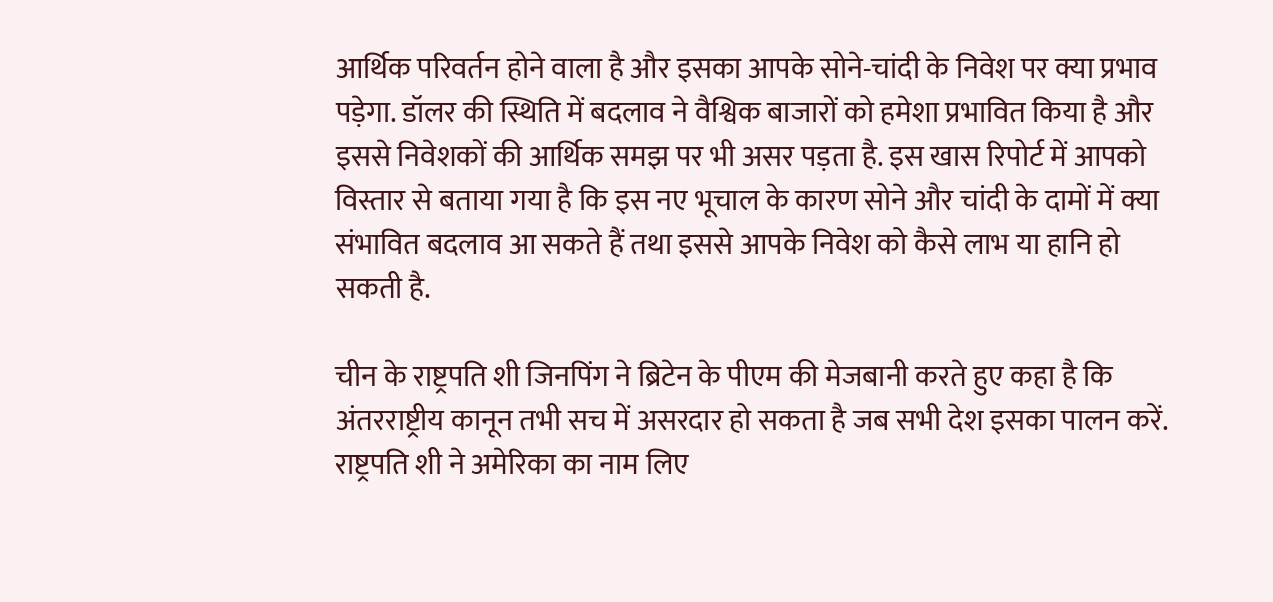आर्थिक परिवर्तन होने वाला है और इसका आपके सोने-चांदी के निवेश पर क्या प्रभाव पड़ेगा. डॉलर की स्थिति में बदलाव ने वैश्विक बाजारों को हमेशा प्रभावित किया है और इससे निवेशकों की आर्थिक समझ पर भी असर पड़ता है. इस खास रिपोर्ट में आपको विस्तार से बताया गया है कि इस नए भूचाल के कारण सोने और चांदी के दामों में क्या संभावित बदलाव आ सकते हैं तथा इससे आपके निवेश को कैसे लाभ या हानि हो सकती है.

चीन के राष्ट्रपति शी जिनपिंग ने ब्रिटेन के पीएम की मेजबानी करते हुए कहा है कि अंतरराष्ट्रीय कानून तभी सच में असरदार हो सकता है जब सभी देश इसका पालन करें. राष्ट्रपति शी ने अमेरिका का नाम लिए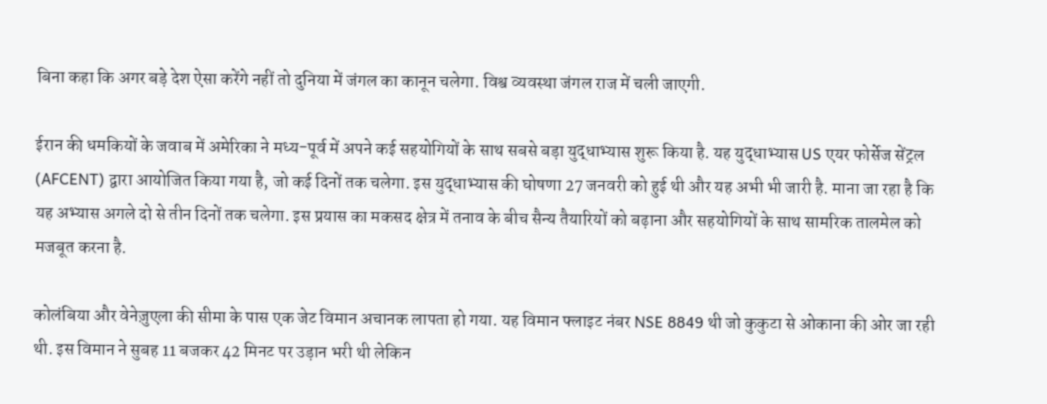बिना कहा कि अगर बड़े देश ऐसा करेंगे नहीं तो दुनिया में जंगल का कानून चलेगा. विश्व व्यवस्था जंगल राज में चली जाएगी.

ईरान की धमकियों के जवाब में अमेरिका ने मध्य-पूर्व में अपने कई सहयोगियों के साथ सबसे बड़ा युद्धाभ्यास शुरू किया है. यह युद्धाभ्यास US एयर फोर्सेज सेंट्रल (AFCENT) द्वारा आयोजित किया गया है, जो कई दिनों तक चलेगा. इस युद्धाभ्यास की घोषणा 27 जनवरी को हुई थी और यह अभी भी जारी है. माना जा रहा है कि यह अभ्यास अगले दो से तीन दिनों तक चलेगा. इस प्रयास का मकसद क्षेत्र में तनाव के बीच सैन्य तैयारियों को बढ़ाना और सहयोगियों के साथ सामरिक तालमेल को मजबूत करना है.

कोलंबिया और वेनेज़ुएला की सीमा के पास एक जेट विमान अचानक लापता हो गया. यह विमान फ्लाइट नंबर NSE 8849 थी जो कुकुटा से ओकाना की ओर जा रही थी. इस विमान ने सुबह 11 बजकर 42 मिनट पर उड़ान भरी थी लेकिन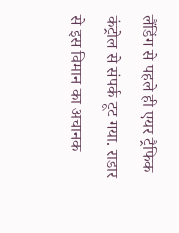लैंडिंग से पहले ही एयर ट्रैफिक कंट्रोल से संपर्क टूट गया. राडार से इस विमान का अचानक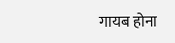गायब होना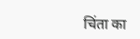चिंता का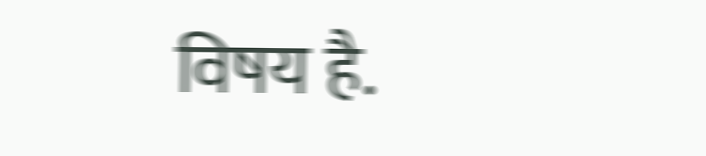विषय है.